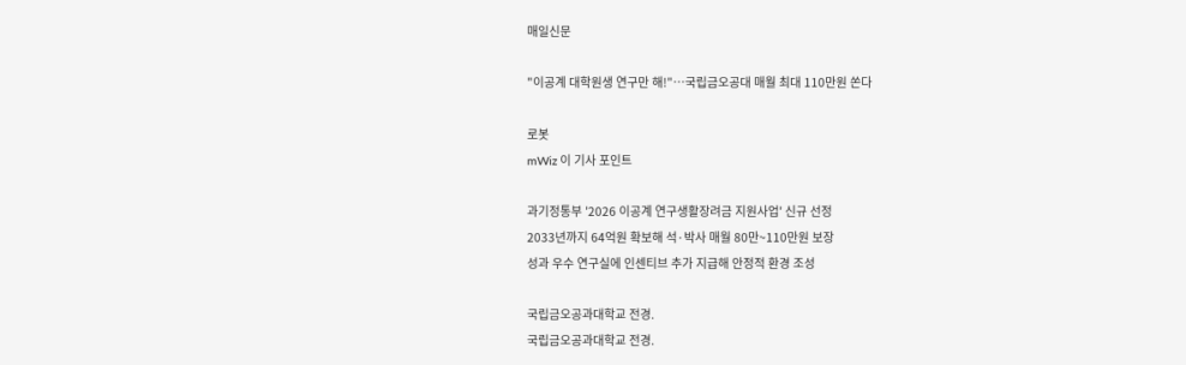매일신문

"이공계 대학원생 연구만 해!"…국립금오공대 매월 최대 110만원 쏜다

로봇
mWiz 이 기사 포인트

과기정통부 '2026 이공계 연구생활장려금 지원사업' 신규 선정
2033년까지 64억원 확보해 석·박사 매월 80만~110만원 보장
성과 우수 연구실에 인센티브 추가 지급해 안정적 환경 조성

국립금오공과대학교 전경.
국립금오공과대학교 전경.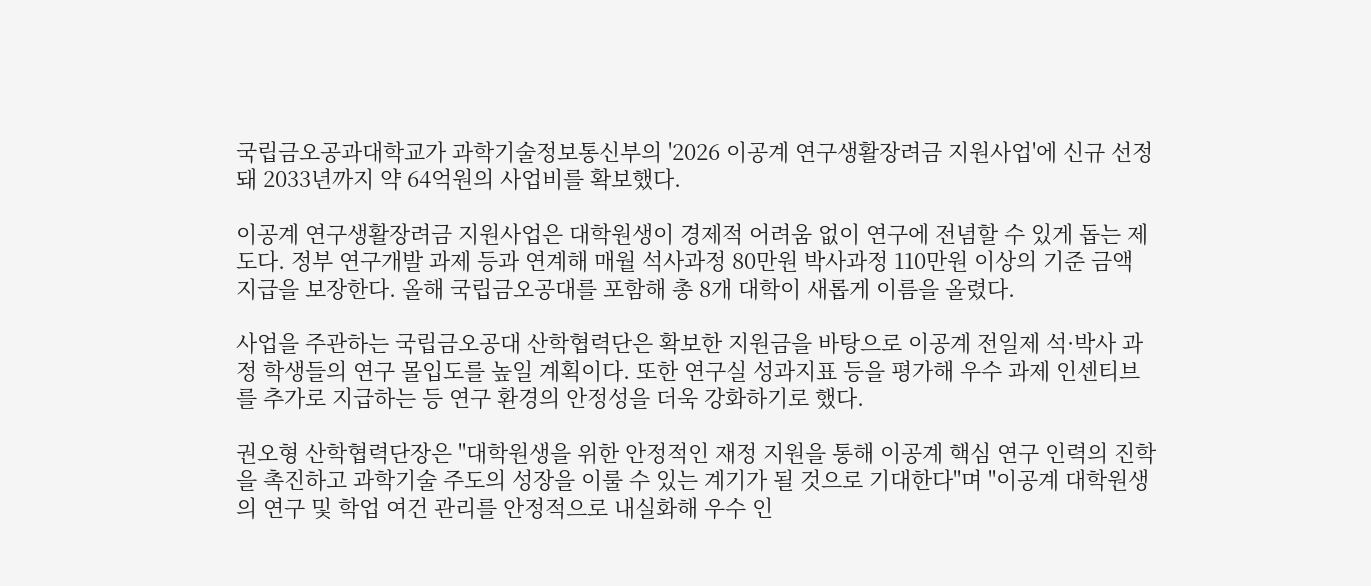국립금오공과대학교가 과학기술정보통신부의 '2026 이공계 연구생활장려금 지원사업'에 신규 선정돼 2033년까지 약 64억원의 사업비를 확보했다.

이공계 연구생활장려금 지원사업은 대학원생이 경제적 어려움 없이 연구에 전념할 수 있게 돕는 제도다. 정부 연구개발 과제 등과 연계해 매월 석사과정 80만원 박사과정 110만원 이상의 기준 금액 지급을 보장한다. 올해 국립금오공대를 포함해 총 8개 대학이 새롭게 이름을 올렸다.

사업을 주관하는 국립금오공대 산학협력단은 확보한 지원금을 바탕으로 이공계 전일제 석·박사 과정 학생들의 연구 몰입도를 높일 계획이다. 또한 연구실 성과지표 등을 평가해 우수 과제 인센티브를 추가로 지급하는 등 연구 환경의 안정성을 더욱 강화하기로 했다.

권오형 산학협력단장은 "대학원생을 위한 안정적인 재정 지원을 통해 이공계 핵심 연구 인력의 진학을 촉진하고 과학기술 주도의 성장을 이룰 수 있는 계기가 될 것으로 기대한다"며 "이공계 대학원생의 연구 및 학업 여건 관리를 안정적으로 내실화해 우수 인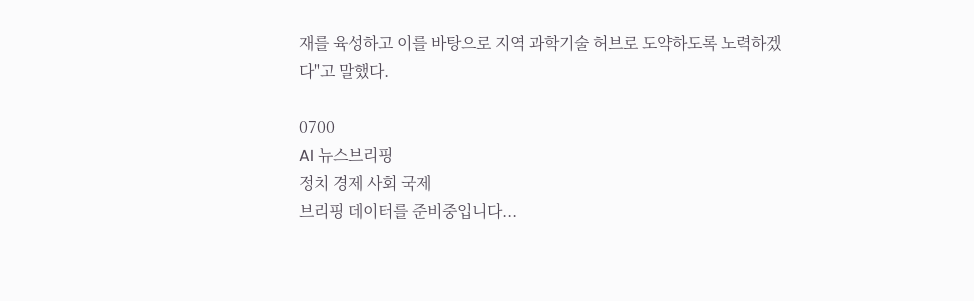재를 육성하고 이를 바탕으로 지역 과학기술 허브로 도약하도록 노력하겠다"고 말했다.

0700
AI 뉴스브리핑
정치 경제 사회 국제
브리핑 데이터를 준비중입니다...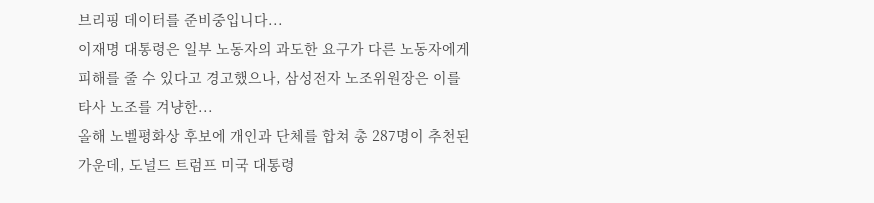브리핑 데이터를 준비중입니다...
이재명 대통령은 일부 노동자의 과도한 요구가 다른 노동자에게 피해를 줄 수 있다고 경고했으나, 삼성전자 노조위원장은 이를 타사 노조를 겨냥한...
올해 노벨평화상 후보에 개인과 단체를 합쳐 총 287명이 추천된 가운데, 도널드 트럼프 미국 대통령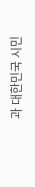과 대한민국 시민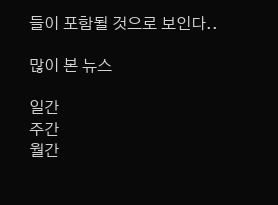들이 포함될 것으로 보인다..

많이 본 뉴스

일간
주간
월간